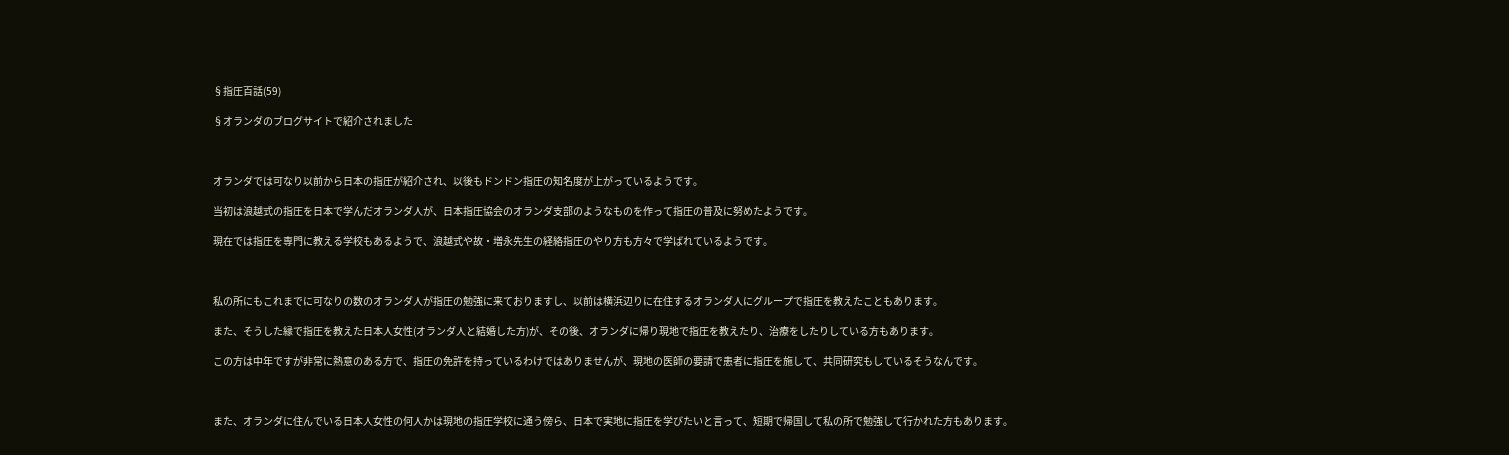§指圧百話(59)

§オランダのブログサイトで紹介されました



オランダでは可なり以前から日本の指圧が紹介され、以後もドンドン指圧の知名度が上がっているようです。

当初は浪越式の指圧を日本で学んだオランダ人が、日本指圧協会のオランダ支部のようなものを作って指圧の普及に努めたようです。

現在では指圧を専門に教える学校もあるようで、浪越式や故・増永先生の経絡指圧のやり方も方々で学ばれているようです。



私の所にもこれまでに可なりの数のオランダ人が指圧の勉強に来ておりますし、以前は横浜辺りに在住するオランダ人にグループで指圧を教えたこともあります。

また、そうした縁で指圧を教えた日本人女性(オランダ人と結婚した方)が、その後、オランダに帰り現地で指圧を教えたり、治療をしたりしている方もあります。

この方は中年ですが非常に熱意のある方で、指圧の免許を持っているわけではありませんが、現地の医師の要請で患者に指圧を施して、共同研究もしているそうなんです。



また、オランダに住んでいる日本人女性の何人かは現地の指圧学校に通う傍ら、日本で実地に指圧を学びたいと言って、短期で帰国して私の所で勉強して行かれた方もあります。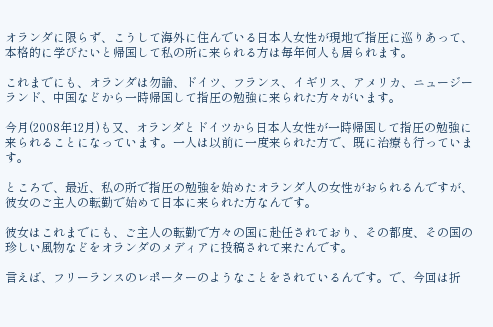オランダに限らず、こうして海外に住んでいる日本人女性が現地で指圧に巡りあって、本格的に学びたいと帰国して私の所に来られる方は毎年何人も居られます。

これまでにも、オランダは勿論、ドイツ、フランス、イギリス、アメリカ、ニュージーランド、中国などから一時帰国して指圧の勉強に来られた方々がいます。

今月(2008年12月)も又、オランダとドイツから日本人女性が一時帰国して指圧の勉強に来られることになっています。一人は以前に一度来られた方で、既に治療も行っています。

ところで、最近、私の所で指圧の勉強を始めたオランダ人の女性がおられるんですが、彼女のご主人の転勤で始めて日本に来られた方なんです。

彼女はこれまでにも、ご主人の転勤で方々の国に赴任されており、その都度、その国の珍しい風物などをオランダのメディアに投稿されて来たんです。

言えば、フリーランスのレポーターのようなことをされているんです。で、今回は折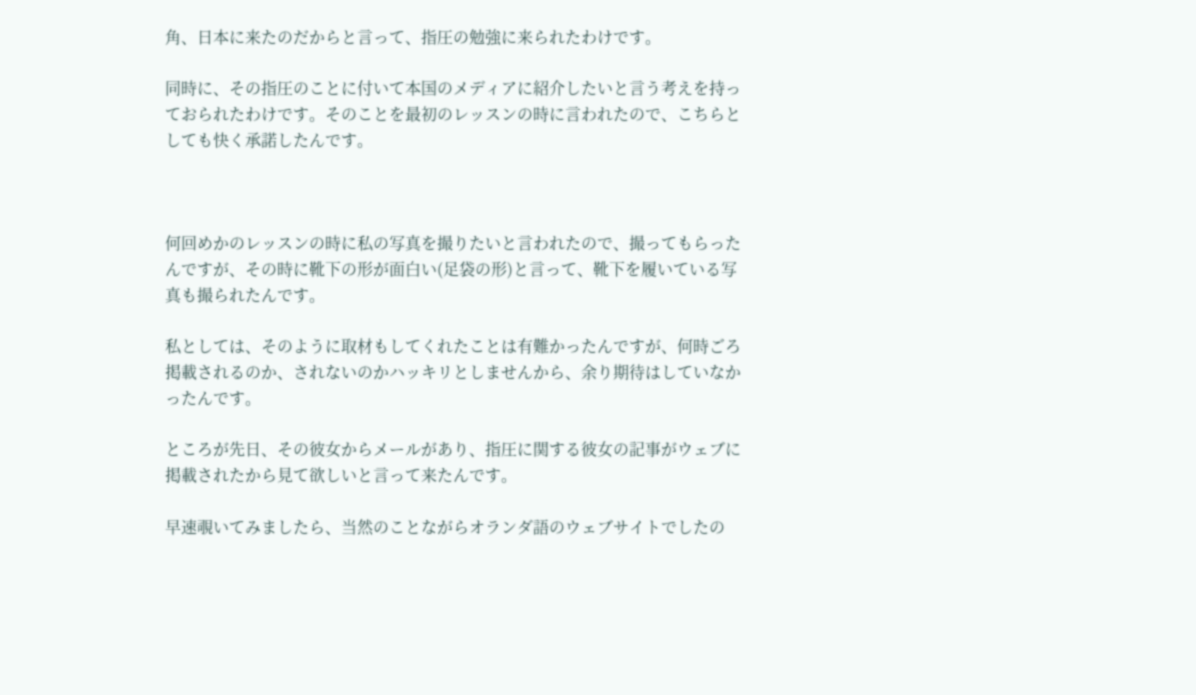角、日本に来たのだからと言って、指圧の勉強に来られたわけです。

同時に、その指圧のことに付いて本国のメディアに紹介したいと言う考えを持っておられたわけです。そのことを最初のレッスンの時に言われたので、こちらとしても快く承諾したんです。



何回めかのレッスンの時に私の写真を撮りたいと言われたので、撮ってもらったんですが、その時に靴下の形が面白い(足袋の形)と言って、靴下を履いている写真も撮られたんです。

私としては、そのように取材もしてくれたことは有難かったんですが、何時ごろ掲載されるのか、されないのかハッキリとしませんから、余り期待はしていなかったんです。

ところが先日、その彼女からメールがあり、指圧に関する彼女の記事がウェブに掲載されたから見て欲しいと言って来たんです。

早速覗いてみましたら、当然のことながらオランダ語のウェブサイトでしたの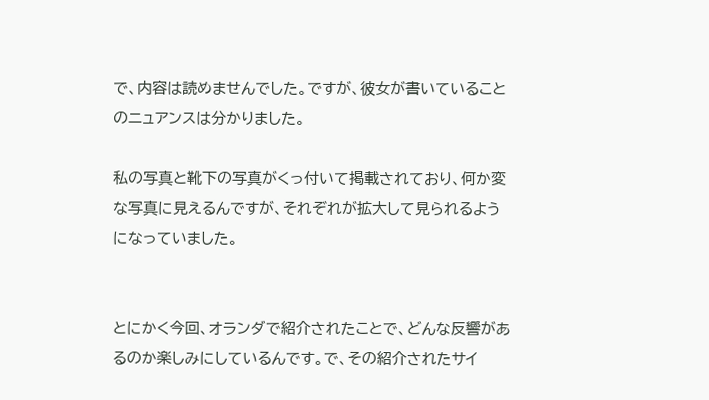で、内容は読めませんでした。ですが、彼女が書いていることのニュアンスは分かりました。

私の写真と靴下の写真がくっ付いて掲載されており、何か変な写真に見えるんですが、それぞれが拡大して見られるようになっていました。


とにかく今回、オランダで紹介されたことで、どんな反響があるのか楽しみにしているんです。で、その紹介されたサイ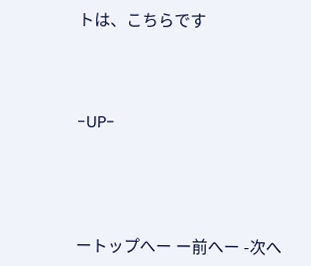トは、こちらです




-UP-





ートップへー ー前へー -次へ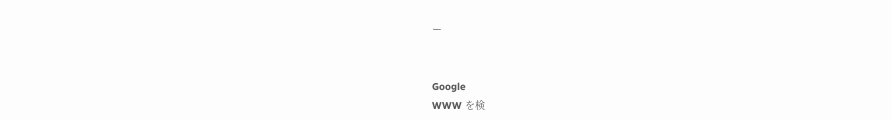ー


Google
WWW を検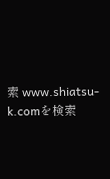索 www.shiatsu-k.comを検索